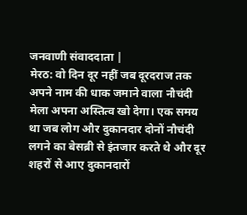जनवाणी संवाददाता |
मेरठ: वो दिन दूर नहीं जब दूरदराज तक अपने नाम की धाक जमाने वाला नौचंदी मेला अपना अस्तित्व खो देगा। एक समय था जब लोग और दुकानदार दोनों नौचंदी लगने का बेसब्री से इंतजार करते थे और दूर शहरों से आए दुकानदारों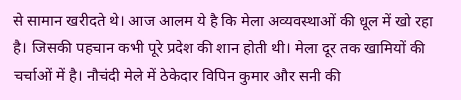से सामान खरीदते थे। आज आलम ये है कि मेला अव्यवस्थाओं की धूल में खो रहा है। जिसकी पहचान कभी पूरे प्रदेश की शान होती थी। मेला दूर तक खामियों की चर्चाओं में है। नौचंदी मेले में ठेकेदार विपिन कुमार और सनी की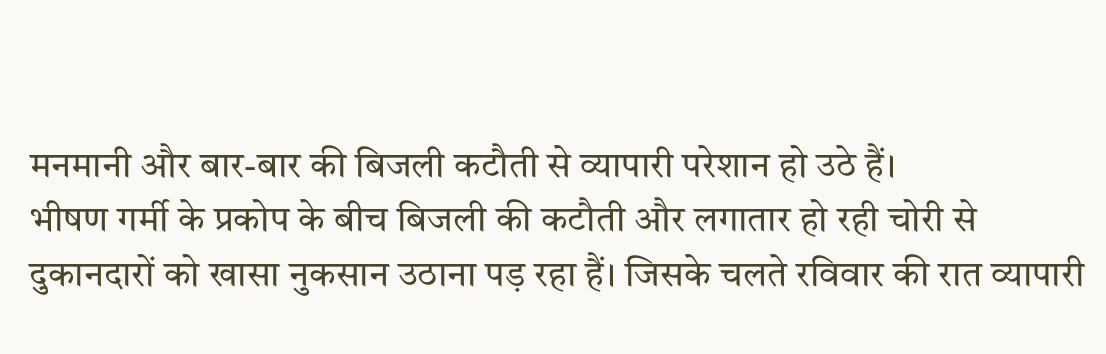मनमानी और बार-बार की बिजली कटौती से व्यापारी परेशान हो उठे हैं।
भीषण गर्मी के प्रकोप के बीच बिजली की कटौती और लगातार हो रही चोरी से दुकानदारों को खासा नुकसान उठाना पड़ रहा हैं। जिसके चलते रविवार की रात व्यापारी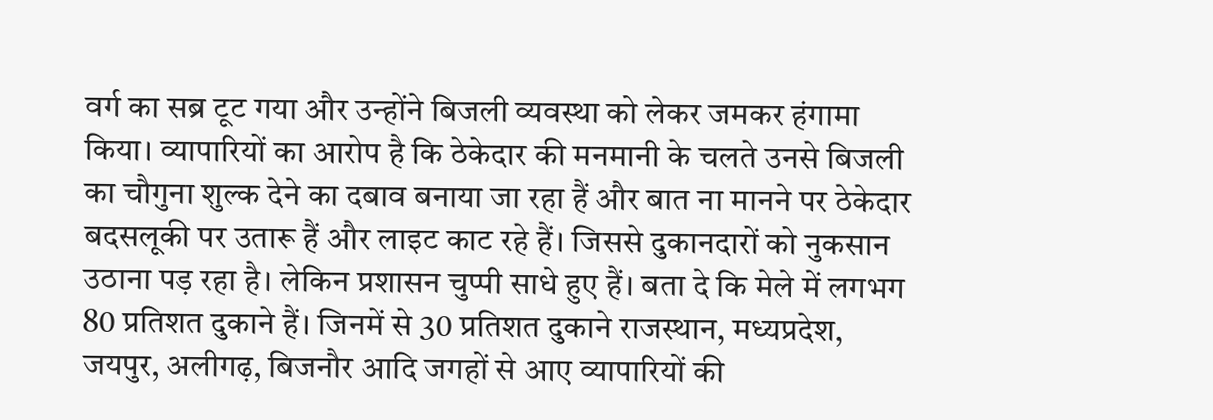वर्ग का सब्र टूट गया और उन्होंने बिजली व्यवस्था को लेकर जमकर हंगामा किया। व्यापारियों का आरोप है कि ठेकेदार की मनमानी के चलते उनसे बिजली का चौगुना शुल्क देने का दबाव बनाया जा रहा हैं और बात ना मानने पर ठेकेदार बदसलूकी पर उतारू हैं और लाइट काट रहे हैं। जिससे दुकानदारों को नुकसान उठाना पड़ रहा है। लेकिन प्रशासन चुप्पी साधे हुए हैं। बता दे कि मेले में लगभग 80 प्रतिशत दुकाने हैं। जिनमें से 30 प्रतिशत दुकाने राजस्थान, मध्यप्रदेश, जयपुर, अलीगढ़, बिजनौर आदि जगहों से आए व्यापारियों की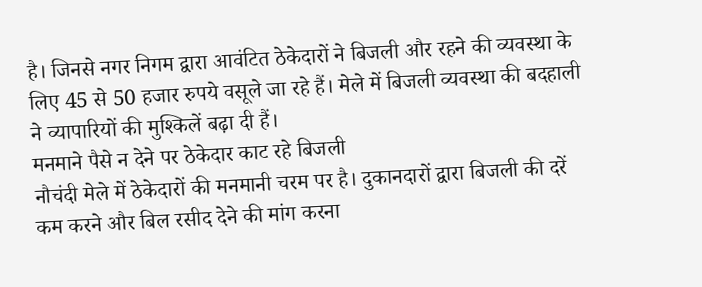है। जिनसे नगर निगम द्वारा आवंटित ठेकेदारों ने बिजली और रहने की व्यवस्था के लिए 45 से 50 हजार रुपये वसूले जा रहे हैं। मेले में बिजली व्यवस्था की बदहाली ने व्यापारियों की मुश्किलें बढ़ा दी हैं।
मनमाने पैसे न देने पर ठेकेदार काट रहे बिजली
नौचंदी मेले में ठेकेदारों की मनमानी चरम पर है। दुकानदारों द्वारा बिजली की दरें कम करने और बिल रसीद देने की मांग करना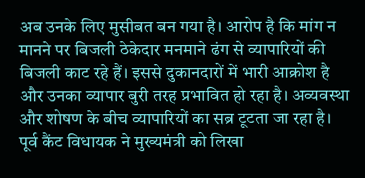अब उनके लिए मुसीबत बन गया है। आरोप है कि मांग न मानने पर बिजली ठेकेदार मनमाने ढंग से व्यापारियों की बिजली काट रहे हैं। इससे दुकानदारों में भारी आक्रोश है और उनका व्यापार बुरी तरह प्रभावित हो रहा है। अव्यवस्था और शोषण के बीच व्यापारियों का सब्र टूटता जा रहा है।
पूर्व कैंट विधायक ने मुख्यमंत्री को लिखा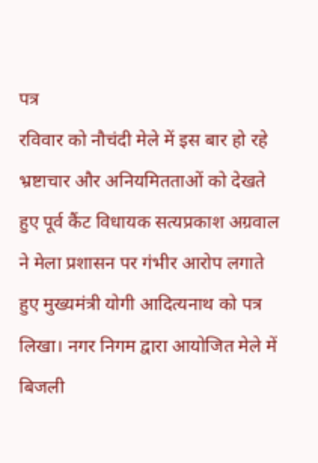पत्र
रविवार को नौचंदी मेले में इस बार हो रहे भ्रष्टाचार और अनियमितताओं को देखते हुए पूर्व कैंट विधायक सत्यप्रकाश अग्रवाल ने मेला प्रशासन पर गंभीर आरोप लगाते हुए मुख्यमंत्री योगी आदित्यनाथ को पत्र लिखा। नगर निगम द्वारा आयोजित मेले में बिजली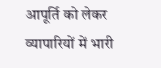आपूर्ति को लेकर व्यापारियों में भारी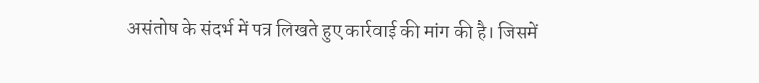असंतोष के संदर्भ में पत्र लिखते हुए कार्रवाई की मांग की है। जिसमें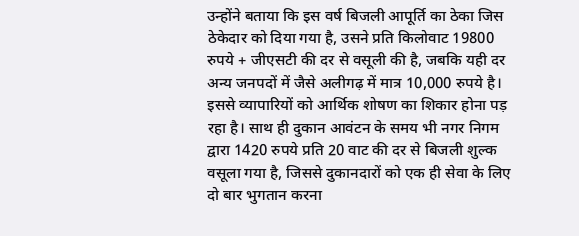उन्होंने बताया कि इस वर्ष बिजली आपूर्ति का ठेका जिस ठेकेदार को दिया गया है, उसने प्रति किलोवाट 19800 रुपये + जीएसटी की दर से वसूली की है, जबकि यही दर अन्य जनपदों में जैसे अलीगढ़ में मात्र 10,000 रुपये है। इससे व्यापारियों को आर्थिक शोषण का शिकार होना पड़ रहा है। साथ ही दुकान आवंटन के समय भी नगर निगम द्वारा 1420 रुपये प्रति 20 वाट की दर से बिजली शुल्क वसूला गया है, जिससे दुकानदारों को एक ही सेवा के लिए दो बार भुगतान करना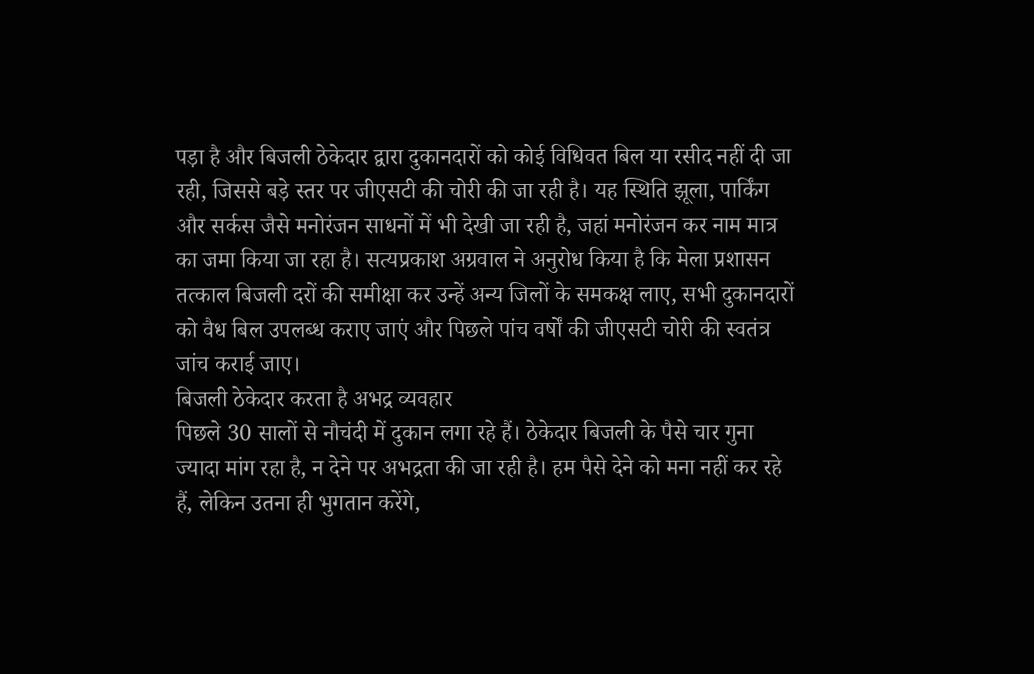पड़ा है और बिजली ठेकेदार द्वारा दुकानदारों को कोई विधिवत बिल या रसीद नहीं दी जा रही, जिससे बड़े स्तर पर जीएसटी की चोरी की जा रही है। यह स्थिति झूला, पार्किंग और सर्कस जैसे मनोरंजन साधनों में भी देखी जा रही है, जहां मनोरंजन कर नाम मात्र का जमा किया जा रहा है। सत्यप्रकाश अग्रवाल ने अनुरोध किया है कि मेला प्रशासन तत्काल बिजली दरों की समीक्षा कर उन्हें अन्य जिलों के समकक्ष लाए, सभी दुकानदारों को वैध बिल उपलब्ध कराए जाएं और पिछले पांच वर्षों की जीएसटी चोरी की स्वतंत्र जांच कराई जाए।
बिजली ठेकेदार करता है अभद्र व्यवहार
पिछले 30 सालों से नौचंदी में दुकान लगा रहे हैं। ठेकेदार बिजली के पैसे चार गुना ज्यादा मांग रहा है, न देने पर अभद्रता की जा रही है। हम पैसे देने को मना नहीं कर रहे हैं, लेकिन उतना ही भुगतान करेंगे,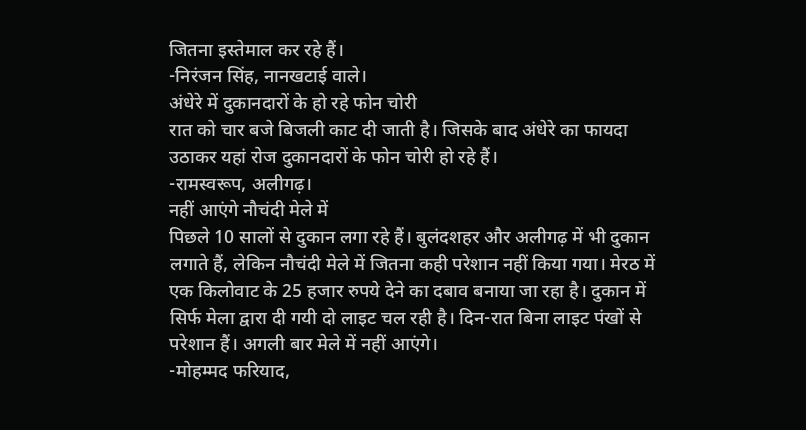जितना इस्तेमाल कर रहे हैं।
-निरंजन सिंह, नानखटाई वाले।
अंधेरे में दुकानदारों के हो रहे फोन चोरी
रात को चार बजे बिजली काट दी जाती है। जिसके बाद अंधेरे का फायदा उठाकर यहां रोज दुकानदारों के फोन चोरी हो रहे हैं।
-रामस्वरूप, अलीगढ़।
नहीं आएंगे नौचंदी मेले में
पिछले 10 सालों से दुकान लगा रहे हैं। बुलंदशहर और अलीगढ़ में भी दुकान लगाते हैं, लेकिन नौचंदी मेले में जितना कही परेशान नहीं किया गया। मेरठ में एक किलोवाट के 25 हजार रुपये देने का दबाव बनाया जा रहा है। दुकान में सिर्फ मेला द्वारा दी गयी दो लाइट चल रही है। दिन-रात बिना लाइट पंखों से परेशान हैं। अगली बार मेले में नहीं आएंगे।
-मोहम्मद फरियाद,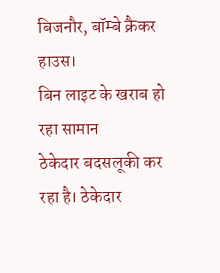बिजनौर, बॉम्बे क्रैकर हाउस।
बिन लाइट के खराब हो रहा सामान
ठेकेदार बदसलूकी कर रहा है। ठेकेदार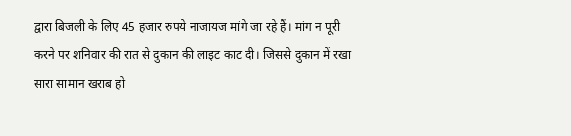द्वारा बिजली के लिए 45 हजार रुपये नाजायज मांगे जा रहे हैं। मांग न पूरी करने पर शनिवार की रात से दुकान की लाइट काट दी। जिससे दुकान में रखा सारा सामान खराब हो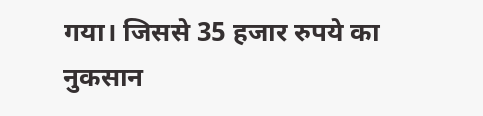गया। जिससे 35 हजार रुपये का नुकसान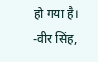हो गया है।
-वीर सिंह,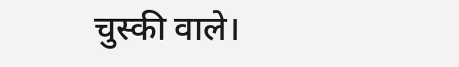चुस्की वाले।